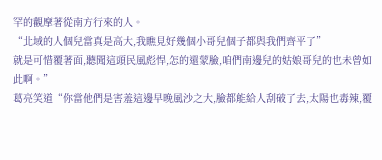罕的觀摩著從南方行來的人。
“北域的人個兒當真是高大,我瞧見好幾個小哥兒個子都與我們齊平了”
就是可惜覆著面,聽聞這頭民風彪悍,怎的還蒙臉,咱們南邊兒的姑娘哥兒的也未曾如此啊。”
葛亮笑道“你當他們是害羞這邊早晚風沙之大,臉都能給人刮破了去,太陽也毒辣,覆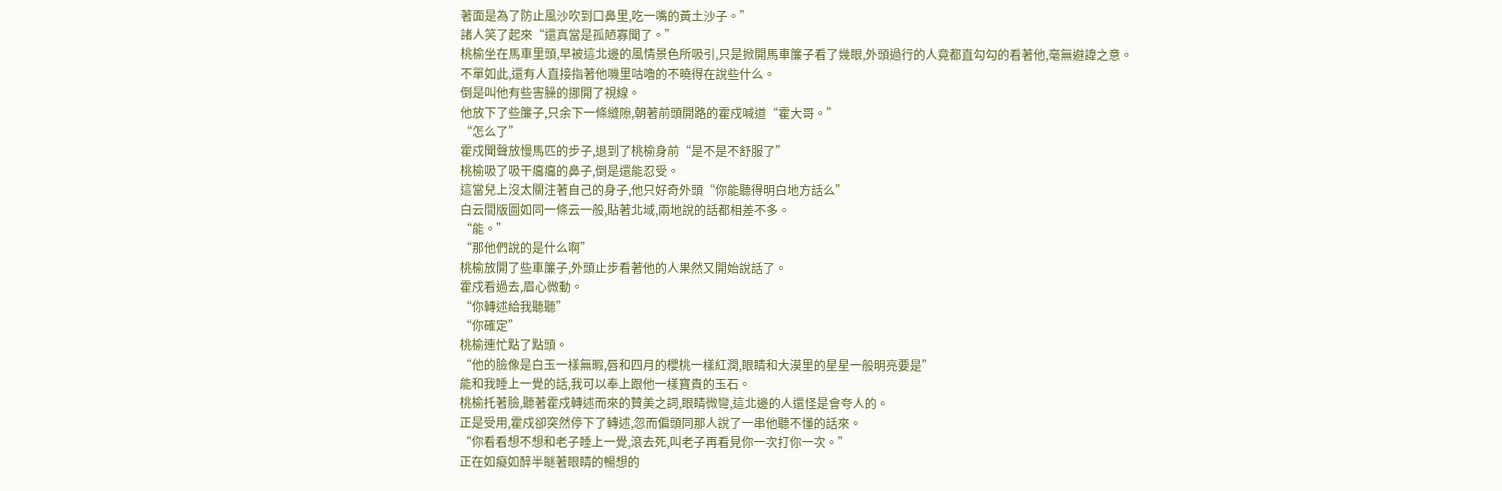著面是為了防止風沙吹到口鼻里,吃一嘴的黃土沙子。”
諸人笑了起來“還真當是孤陋寡聞了。”
桃榆坐在馬車里頭,早被這北邊的風情景色所吸引,只是掀開馬車簾子看了幾眼,外頭過行的人竟都直勾勾的看著他,毫無避諱之意。
不單如此,還有人直接指著他嘰里咕嚕的不曉得在說些什么。
倒是叫他有些害臊的挪開了視線。
他放下了些簾子,只余下一條縫隙,朝著前頭開路的霍戍喊道“霍大哥。”
“怎么了”
霍戍聞聲放慢馬匹的步子,退到了桃榆身前“是不是不舒服了”
桃榆吸了吸干癟癟的鼻子,倒是還能忍受。
這當兒上沒太關注著自己的身子,他只好奇外頭“你能聽得明白地方話么”
白云間版圖如同一條云一般,貼著北域,兩地說的話都相差不多。
“能。”
“那他們說的是什么啊”
桃榆放開了些車簾子,外頭止步看著他的人果然又開始說話了。
霍戍看過去,眉心微動。
“你轉述給我聽聽”
“你確定”
桃榆連忙點了點頭。
“他的臉像是白玉一樣無暇,唇和四月的櫻桃一樣紅潤,眼睛和大漠里的星星一般明亮要是”
能和我睡上一覺的話,我可以奉上跟他一樣寶貴的玉石。
桃榆托著臉,聽著霍戍轉述而來的贊美之詞,眼睛微彎,這北邊的人還怪是會夸人的。
正是受用,霍戍卻突然停下了轉述,忽而偏頭同那人說了一串他聽不懂的話來。
“你看看想不想和老子睡上一覺,滾去死,叫老子再看見你一次打你一次。”
正在如癡如醉半瞇著眼睛的暢想的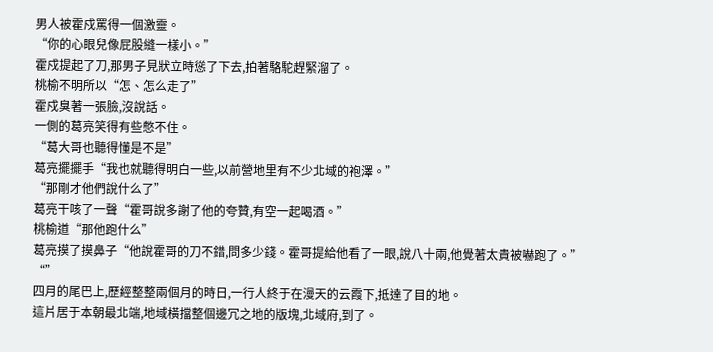男人被霍戍罵得一個激靈。
“你的心眼兒像屁股縫一樣小。”
霍戍提起了刀,那男子見狀立時慫了下去,拍著駱駝趕緊溜了。
桃榆不明所以“怎、怎么走了”
霍戍臭著一張臉,沒說話。
一側的葛亮笑得有些憋不住。
“葛大哥也聽得懂是不是”
葛亮擺擺手“我也就聽得明白一些,以前營地里有不少北域的袍澤。”
“那剛才他們說什么了”
葛亮干咳了一聲“霍哥說多謝了他的夸贊,有空一起喝酒。”
桃榆道“那他跑什么”
葛亮摸了摸鼻子“他說霍哥的刀不錯,問多少錢。霍哥提給他看了一眼,說八十兩,他覺著太貴被嚇跑了。”
“”
四月的尾巴上,歷經整整兩個月的時日,一行人終于在漫天的云霞下,抵達了目的地。
這片居于本朝最北端,地域橫擋整個邊冗之地的版塊,北域府,到了。